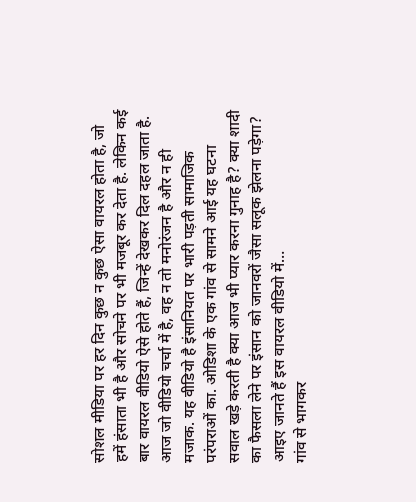सोशल मीडिया पर हर दिन कुछ न कुछ ऐसा वायरल होता है, जो हमें हंसाता भी है और सोचने पर भी मजबूर कर देता है. लेकिन कई बार वायरल वीडियो ऐसे होते हैं, जिन्हें देखकर दिल दहल जाता है. आज जो वीडियो चर्चा में है, वह न तो मनोरंजन है और न ही मजाक. यह वीडियो है इंसानियत पर भारी पड़ती सामाजिक परंपराओं का. ओडिशा के एक गांव से सामने आई यह घटना सवाल खड़े करती है क्या आज भी प्यार करना गुनाह है? क्या शादी का फैसला लेने पर इंसान को जानवरों जैसा सलूक झेलना पड़ेगा? आइए जानते हैं इस वायरल वीडियो में…
गांव से भागकर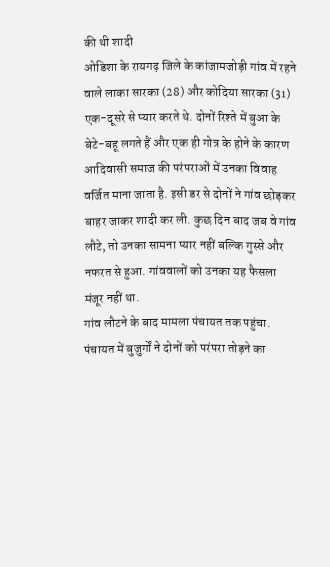की थी शादी
ओडिशा के रायगढ़ जिले के कांजामजोड़ी गांव में रहने वाले लाका सारका (28) और कोदिया सारका (31) एक-दूसरे से प्यार करते थे. दोनों रिश्ते में बुआ के बेटे-बहू लगते हैं और एक ही गोत्र के होने के कारण आदिवासी समाज की परंपराओं में उनका विवाह वर्जित माना जाता है. इसी डर से दोनों ने गांव छोड़कर बाहर जाकर शादी कर ली. कुछ दिन बाद जब वे गांव लौटे, तो उनका सामना प्यार नहीं बल्कि गुस्से और नफरत से हुआ. गांववालों को उनका यह फैसला मंजूर नहीं था.
गांव लौटने के बाद मामला पंचायत तक पहुंचा. पंचायत में बुजुर्गों ने दोनों को परंपरा तोड़ने का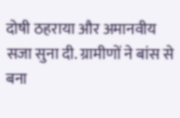दोषी ठहराया और अमानवीय सजा सुना दी. ग्रामीणों ने बांस से बना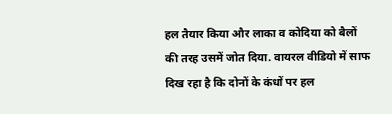हल तैयार किया और लाका व कोदिया को बैलों की तरह उसमें जोत दिया. वायरल वीडियो में साफ दिख रहा है कि दोनों के कंधों पर हल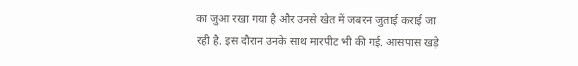का जुआ रखा गया है और उनसे खेत में जबरन जुताई कराई जा रही है. इस दौरान उनके साथ मारपीट भी की गई. आसपास खड़े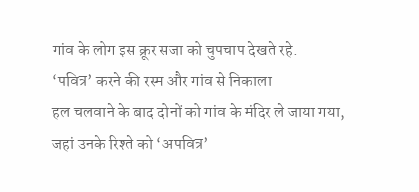गांव के लोग इस क्रूर सजा को चुपचाप देखते रहे.
‘पवित्र’ करने की रस्म और गांव से निकाला
हल चलवाने के बाद दोनों को गांव के मंदिर ले जाया गया, जहां उनके रिश्ते को ‘अपवित्र’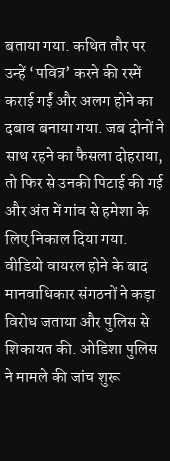बताया गया. कथित तौर पर उन्हें ‘पवित्र’ करने की रस्में कराई गईं और अलग होने का दबाव बनाया गया. जब दोनों ने साथ रहने का फैसला दोहराया, तो फिर से उनकी पिटाई की गई और अंत में गांव से हमेशा के लिए निकाल दिया गया. वीडियो वायरल होने के बाद मानवाधिकार संगठनों ने कड़ा विरोध जताया और पुलिस से शिकायत की. ओडिशा पुलिस ने मामले की जांच शुरू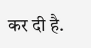कर दी है.